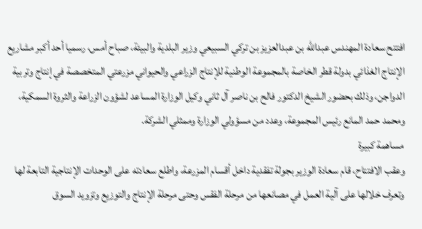افتتح سعادة المهندس عبدالله بن عبدالعزيز بن تركي السبيعي وزير البلدية والبيئة، صباح أمس، رسميا أحد أكبر مشاريع الإنتاج الغذائي بدولة قطر الخاصة بالمجموعة الوطنية للإنتاج الزراعي والحيواني مزرعتي المتخصصة في إنتاج وتربية الدواجن، وذلك بحضور الشيخ الدكتور فالح بن ناصر آل ثاني وكيل الوزارة المساعد لشؤون الزراعة والثروة السمكية، ومحمد حمد المانع رئيس المجموعة، وعدد من مسؤولي الوزارة وممثلي الشركة.
مساهمة كبيرة
وعقب الافتتاح، قام سعادة الوزير بجولة تفقدية داخل أقسام المزرعة، واطلع سعادته على الوحدات الإنتاجية التابعة لها وتعرف خلالها على آلية العمل في مصانعها من مرحلة الفقس وحتى مرحلة الإنتاج والتوزيع وتزويد السوق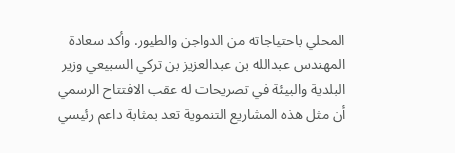المحلي باحتياجاته من الدواجن والطيور. وأكد سعادة المهندس عبدالله بن عبدالعزيز بن تركي السبيعي وزير البلدية والبيئة في تصريحات له عقب الافتتاح الرسمي أن مثل هذه المشاريع التنموية تعد بمثابة داعم رئيسي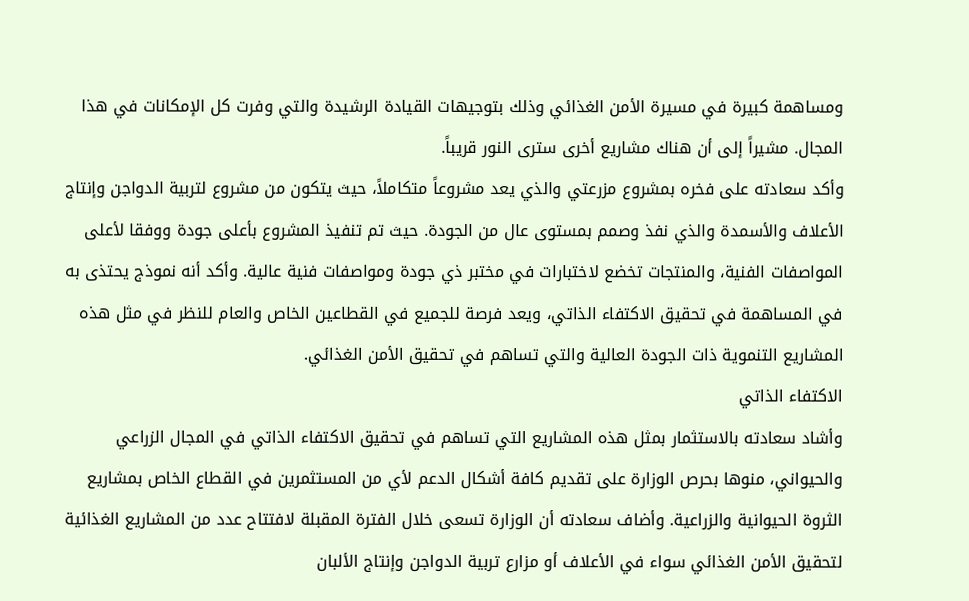ومساهمة كبيرة في مسيرة الأمن الغذائي وذلك بتوجيهات القيادة الرشيدة والتي وفرت كل الإمكانات في هذا المجال. مشيراً إلى أن هناك مشاريع أخرى سترى النور قريباً.
وأكد سعادته على فخره بمشروع مزرعتي والذي يعد مشروعاً متكاملاً، حيث يتكون من مشروع لتربية الدواجن وإنتاج الأعلاف والأسمدة والذي نفذ وصمم بمستوى عال من الجودة. حيث تم تنفيذ المشروع بأعلى جودة ووفقا لأعلى المواصفات الفنية، والمنتجات تخضع لاختبارات في مختبر ذي جودة ومواصفات فنية عالية. وأكد أنه نموذج يحتذى به في المساهمة في تحقيق الاكتفاء الذاتي، ويعد فرصة للجميع في القطاعين الخاص والعام للنظر في مثل هذه المشاريع التنموية ذات الجودة العالية والتي تساهم في تحقيق الأمن الغذائي.
الاكتفاء الذاتي
وأشاد سعادته بالاستثمار بمثل هذه المشاريع التي تساهم في تحقيق الاكتفاء الذاتي في المجال الزراعي والحيواني، منوها بحرص الوزارة على تقديم كافة أشكال الدعم لأي من المستثمرين في القطاع الخاص بمشاريع الثروة الحيوانية والزراعية. وأضاف سعادته أن الوزارة تسعى خلال الفترة المقبلة لافتتاح عدد من المشاريع الغذائية لتحقيق الأمن الغذائي سواء في الأعلاف أو مزارع تربية الدواجن وإنتاج الألبان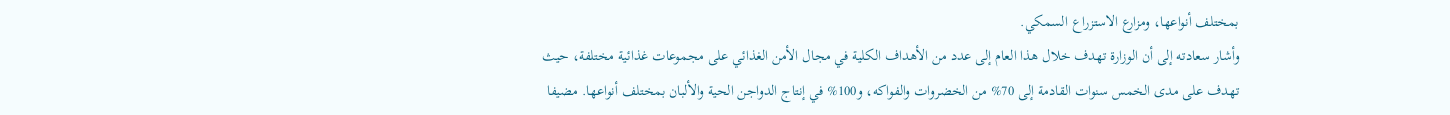بمختلف أنواعها، ومزارع الاستزراع السمكي.
وأشار سعادته إلى أن الوزارة تهدف خلال هذا العام إلى عدد من الأهداف الكلية في مجال الأمن الغذائي على مجموعات غذائية مختلفة، حيث تهدف على مدى الخمس سنوات القادمة إلى 70% من الخضروات والفواكه، و100% في إنتاج الدواجن الحية والألبان بمختلف أنواعها. مضيفا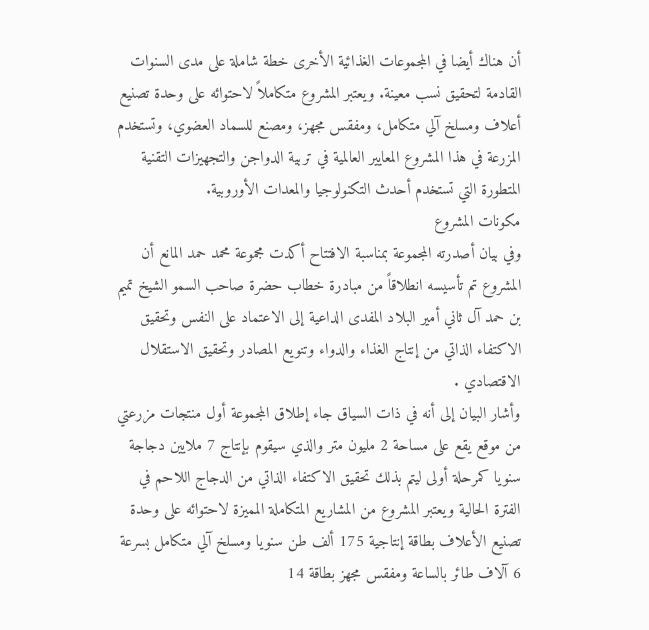أن هناك أيضا في المجموعات الغذائية الأخرى خطة شاملة على مدى السنوات القادمة لتحقيق نسب معينة. ويعتبر المشروع متكاملاً لاحتوائه على وحدة تصنيع أعلاف ومسلخ آلي متكامل، ومفقس مجهز، ومصنع للسماد العضوي، وتستخدم المزرعة في هذا المشروع المعايير العالمية في تربية الدواجن والتجهيزات التقنية المتطورة التي تستخدم أحدث التكنولوجيا والمعدات الأوروبية.
مكونات المشروع
وفي بيان أصدرته المجموعة بمناسبة الافتتاح أكدت مجموعة محمد حمد المانع أن المشروع تم تأسيسه انطلاقاً من مبادرة خطاب حضرة صاحب السمو الشيخ تميم بن حمد آل ثاني أمير البلاد المفدى الداعية إلى الاعتماد على النفس وتحقيق الاكتفاء الذاتي من إنتاج الغذاء والدواء وتنويع المصادر وتحقيق الاستقلال الاقتصادي .
وأشار البيان إلى أنه في ذات السياق جاء إطلاق المجموعة أول منتجات مزرعتي من موقع يقع على مساحة 2 مليون متر والذي سيقوم بإنتاج 7 ملايين دجاجة سنويا كمرحلة أولى ليتم بذلك تحقيق الاكتفاء الذاتي من الدجاج اللاحم في الفترة الحالية ويعتبر المشروع من المشاريع المتكاملة المميزة لاحتوائه على وحدة تصنيع الأعلاف بطاقة إنتاجية 175 ألف طن سنويا ومسلخ آلي متكامل بسرعة 6 آلاف طائر بالساعة ومفقس مجهز بطاقة 14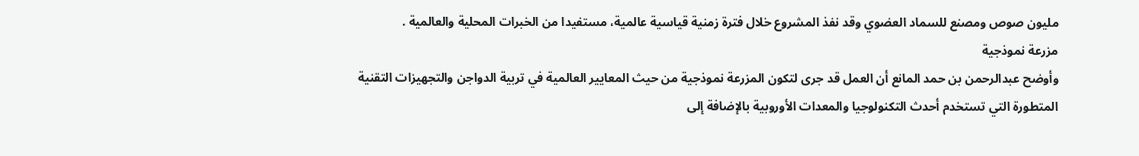مليون صوص ومصنع للسماد العضوي وقد نفذ المشروع خلال فترة زمنية قياسية عالمية، مستفيدا من الخبرات المحلية والعالمية .
مزرعة نموذجية
وأوضح عبدالرحمن بن حمد المانع أن العمل قد جرى لتكون المزرعة نموذجية من حيث المعايير العالمية في تربية الدواجن والتجهيزات التقنية المتطورة التي تستخدم أحدث التكنولوجيا والمعدات الأوروبية بالإضافة إلى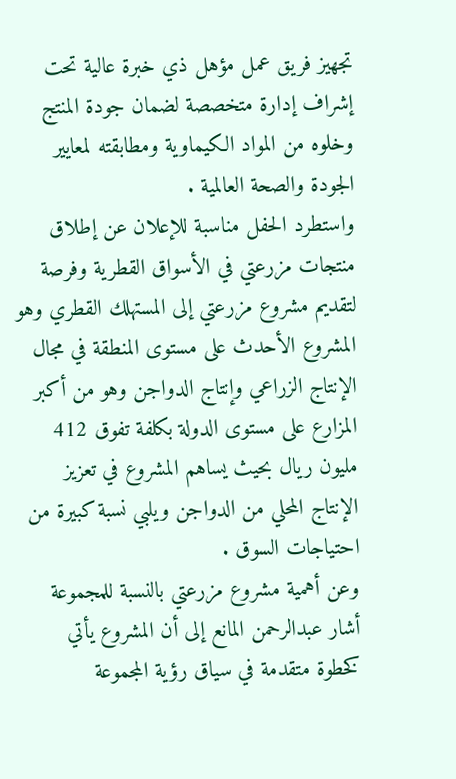تجهيز فريق عمل مؤهل ذي خبرة عالية تحت إشراف إدارة متخصصة لضمان جودة المنتج وخلوه من المواد الكيماوية ومطابقته لمعايير الجودة والصحة العالمية .
واستطرد الحفل مناسبة للإعلان عن إطلاق منتجات مزرعتي في الأسواق القطرية وفرصة لتقديم مشروع مزرعتي إلى المستهلك القطري وهو المشروع الأحدث على مستوى المنطقة في مجال الإنتاج الزراعي وإنتاج الدواجن وهو من أكبر المزارع على مستوى الدولة بكلفة تفوق 412 مليون ريال بحيث يساهم المشروع في تعزيز الإنتاج المحلي من الدواجن ويلبي نسبة كبيرة من احتياجات السوق .
وعن أهمية مشروع مزرعتي بالنسبة للمجموعة أشار عبدالرحمن المانع إلى أن المشروع يأتي كخطوة متقدمة في سياق رؤية المجموعة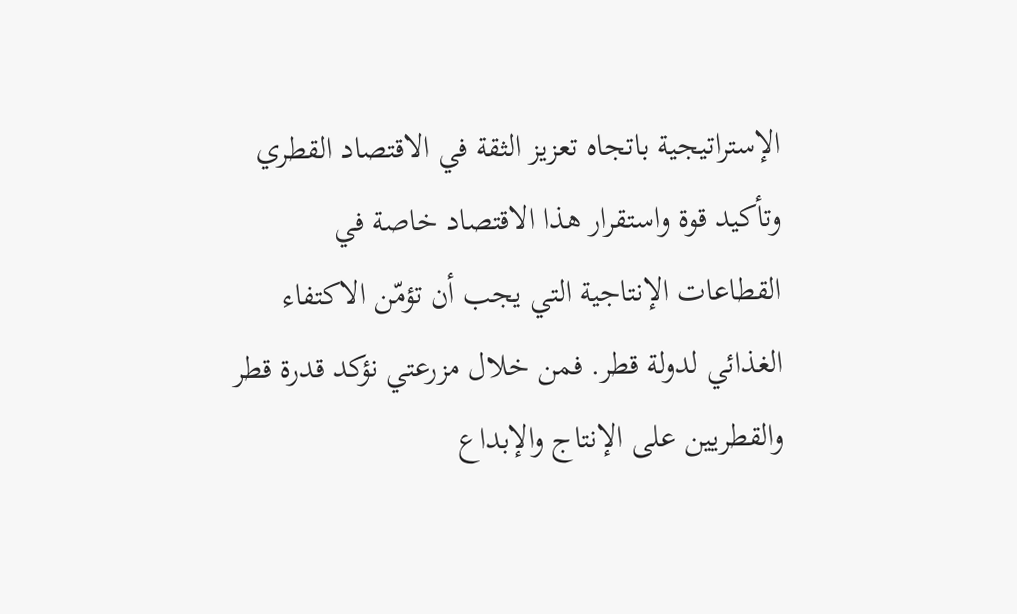الإستراتيجية باتجاه تعزيز الثقة في الاقتصاد القطري وتأكيد قوة واستقرار هذا الاقتصاد خاصة في القطاعات الإنتاجية التي يجب أن تؤمّن الاكتفاء الغذائي لدولة قطر. فمن خلال مزرعتي نؤكد قدرة قطر والقطريين على الإنتاج والإبداع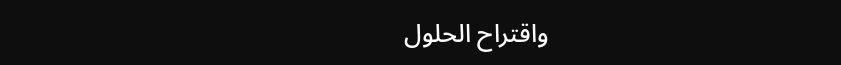واقتراح الحلول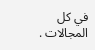في كل المجالات .